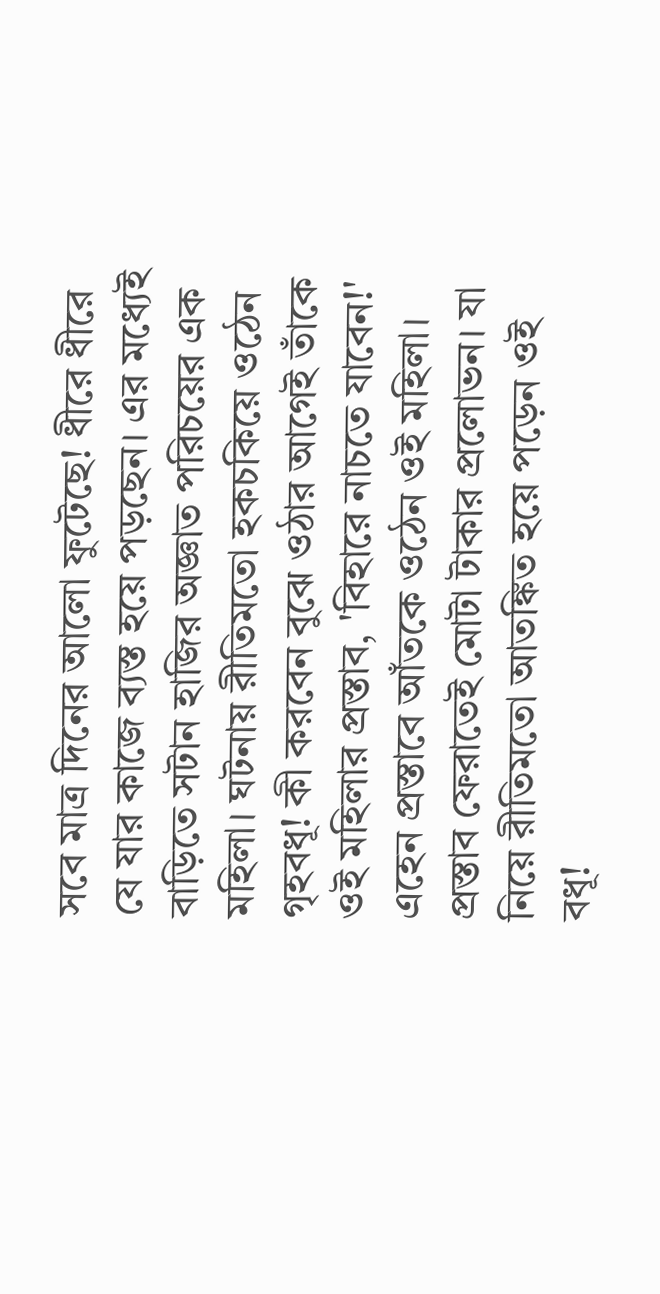সবে মাত্র দিনের আলো ফুটেছে! ধীরে ধীরে যে যার কাজে ব্যস্ত হয়ে পড়ছেন। এর মধ্যেই বাড়িতে সটান হাজির অজ্ঞাত পরিচয়ের এক মহিলা। ঘটনায় রীতিমতো হকচকিয়ে ওঠেন গৃহবধূ! কী করবেন বুঝে ওঠার আগেই তাঁকে ওই মহিলার প্রস্তাব, 'বিহারে নাচতে যাবেন!' এহেন প্রস্তাবে আঁতকে ওঠেন ওই মহিলা। প্রস্তাব ফেরাতেই মোটা টাকার প্রলোভন। যা নিয়ে রীতিমতো আতঙ্কিত হয়ে পড়েন ওই বধূ!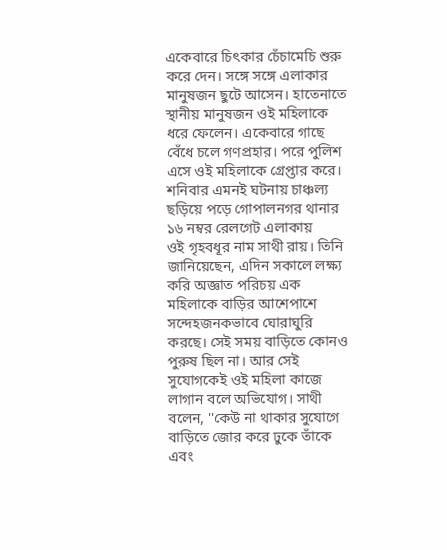একেবারে চিৎকার চেঁচামেচি শুরু করে দেন। সঙ্গে সঙ্গে এলাকার মানুষজন ছুটে আসেন। হাতেনাতে স্থানীয় মানুষজন ওই মহিলাকে ধরে ফেলেন। একেবারে গাছে বেঁধে চলে গণপ্রহার। পরে পুলিশ এসে ওই মহিলাকে গ্রেপ্তার করে। শনিবার এমনই ঘটনায় চাঞ্চল্য ছড়িয়ে পড়ে গোপালনগর থানার ১৬ নম্বর রেলগেট এলাকায়
ওই গৃহবধূর নাম সাথী রায়। তিনি জানিয়েছেন, এদিন সকালে লক্ষ্য করি অজ্ঞাত পরিচয় এক মহিলাকে বাড়ির আশেপাশে সন্দেহজনকভাবে ঘোরাঘুরি করছে। সেই সময় বাড়িতে কোনও পুরুষ ছিল না। আর সেই সুযোগকেই ওই মহিলা কাজে লাগান বলে অভিযোগ। সাথী বলেন, ''কেউ না থাকার সুযোগে বাড়িতে জোর করে ঢুকে তাঁকে এবং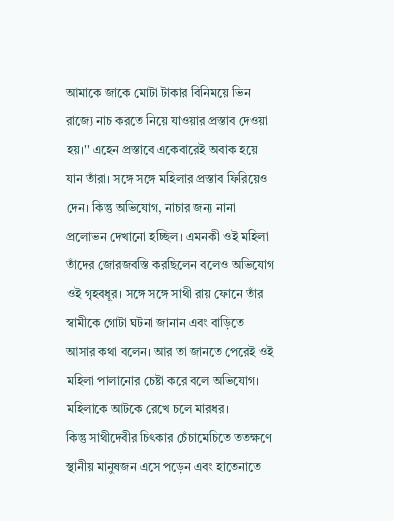আমাকে জাকে মোটা টাকার বিনিময়ে ভিন রাজ্যে নাচ করতে নিয়ে যাওয়ার প্রস্তাব দেওয়া হয়।'' এহেন প্রস্তাবে একেবারেই অবাক হয়ে যান তাঁরা। সঙ্গে সঙ্গে মহিলার প্রস্তাব ফিরিয়েও দেন। কিন্তু অভিযোগ, নাচার জন্য নানা প্রলোভন দেখানো হচ্ছিল। এমনকী ওই মহিলা তাঁদের জোরজবস্তি করছিলেন বলেও অভিযোগ ওই গৃহবধূর। সঙ্গে সঙ্গে সাথী রায় ফোনে তাঁর স্বামীকে গোটা ঘটনা জানান এবং বাড়িতে আসার কথা বলেন। আর তা জানতে পেরেই ওই মহিলা পালানোর চেষ্টা করে বলে অভিযোগ।
মহিলাকে আটকে রেখে চলে মারধর।
কিন্তু সাথীদেবীর চিৎকার চেঁচামেচিতে ততক্ষণে স্থানীয় মানুষজন এসে পড়েন এবং হাতেনাতে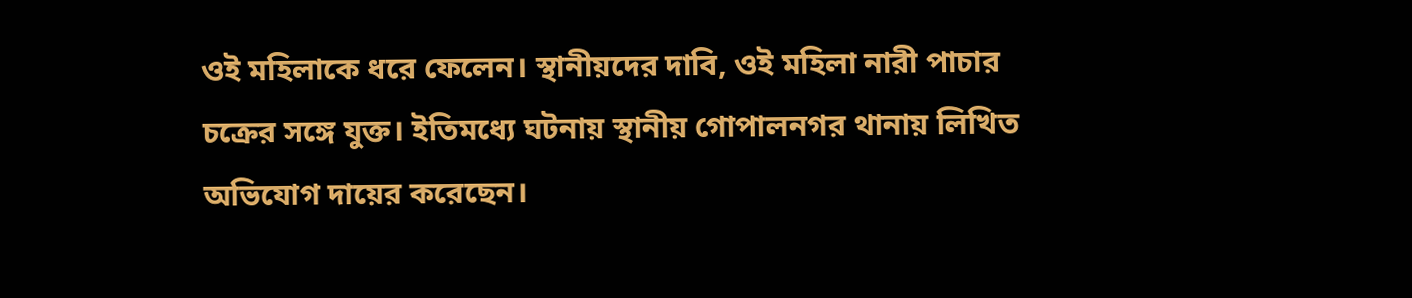ওই মহিলাকে ধরে ফেলেন। স্থানীয়দের দাবি, ওই মহিলা নারী পাচার চক্রের সঙ্গে যুক্ত। ইতিমধ্যে ঘটনায় স্থানীয় গোপালনগর থানায় লিখিত অভিযোগ দায়ের করেছেন।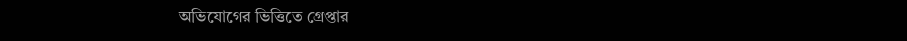অভিযোগের ভিত্তিতে গ্রেপ্তার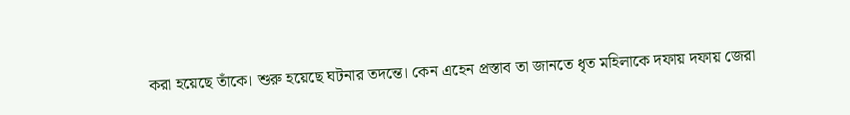করা হয়েছে তাঁকে। শুরু হয়েছে ঘটনার তদন্তে। কেন এহেন প্রস্তাব তা জানতে ধৃত মহিলাকে দফায় দফায় জেরা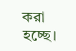করা হচ্ছে।